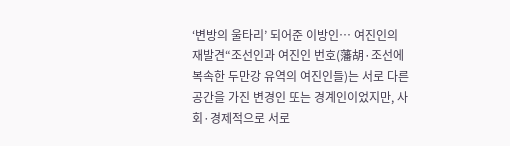‘변방의 울타리’ 되어준 이방인… 여진인의 재발견“조선인과 여진인 번호(藩胡·조선에 복속한 두만강 유역의 여진인들)는 서로 다른 공간을 가진 변경인 또는 경계인이었지만, 사회·경제적으로 서로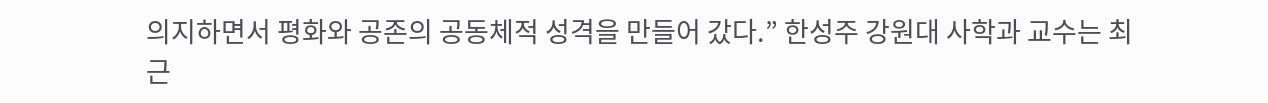의지하면서 평화와 공존의 공동체적 성격을 만들어 갔다.” 한성주 강원대 사학과 교수는 최근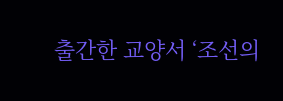출간한 교양서 ‘조선의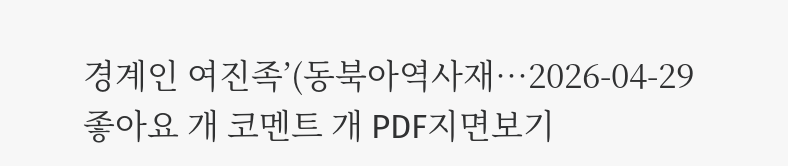경계인 여진족’(동북아역사재…2026-04-29 좋아요 개 코멘트 개 PDF지면보기